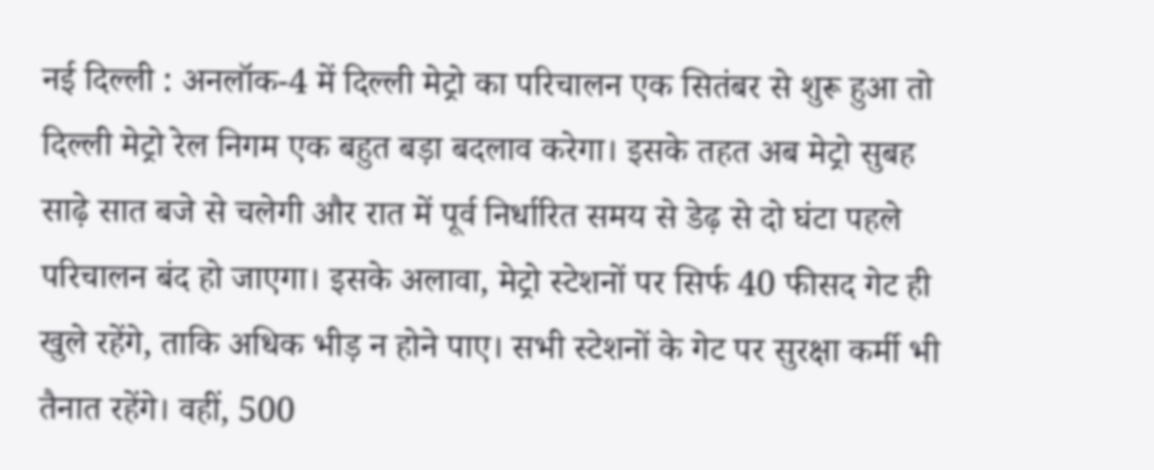नई दिल्ली : अनलॉक-4 में दिल्ली मेट्रो का परिचालन एक सितंबर से शुरू हुआ तो दिल्ली मेट्रो रेल निगम एक बहुत बड़ा बदलाव करेगा। इसके तहत अब मेट्रो सुबह साढ़े सात बजे से चलेगी और रात में पूर्व निर्धारित समय से डेढ़ से दो घंटा पहले परिचालन बंद हो जाएगा। इसके अलावा, मेट्रो स्टेशनों पर सिर्फ 40 फीसद गेट ही खुले रहेंगे, ताकि अधिक भीड़ न होने पाए। सभी स्टेशनों के गेट पर सुरक्षा कर्मी भी तैनात रहेंगे। वहीं, 500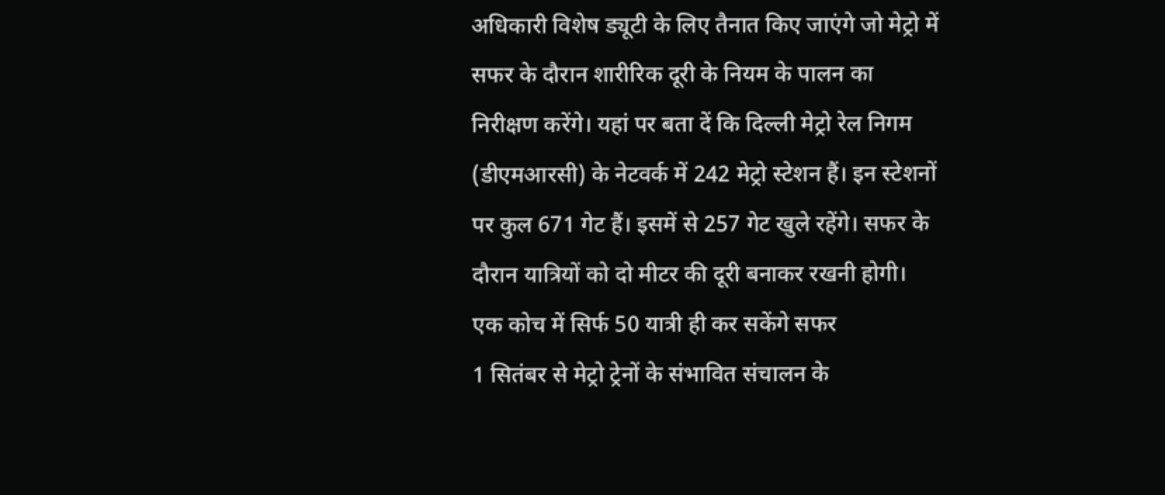अधिकारी विशेष ड्यूटी के लिए तैनात किए जाएंगे जो मेट्रो में सफर के दौरान शारीरिक दूरी के नियम के पालन का निरीक्षण करेंगे। यहां पर बता दें कि दिल्ली मेट्रो रेल निगम (डीएमआरसी) के नेटवर्क में 242 मेट्रो स्टेशन हैं। इन स्टेशनों पर कुल 671 गेट हैं। इसमें से 257 गेट खुले रहेंगे। सफर के दौरान यात्रियों को दो मीटर की दूरी बनाकर रखनी होगी।
एक कोच में सिर्फ 50 यात्री ही कर सकेंगे सफर
1 सितंबर से मेट्रो ट्रेनों के संभावित संचालन के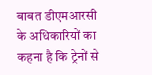बाबत डीएमआरसी के अधिकारियों का कहना है कि ट्रेनों से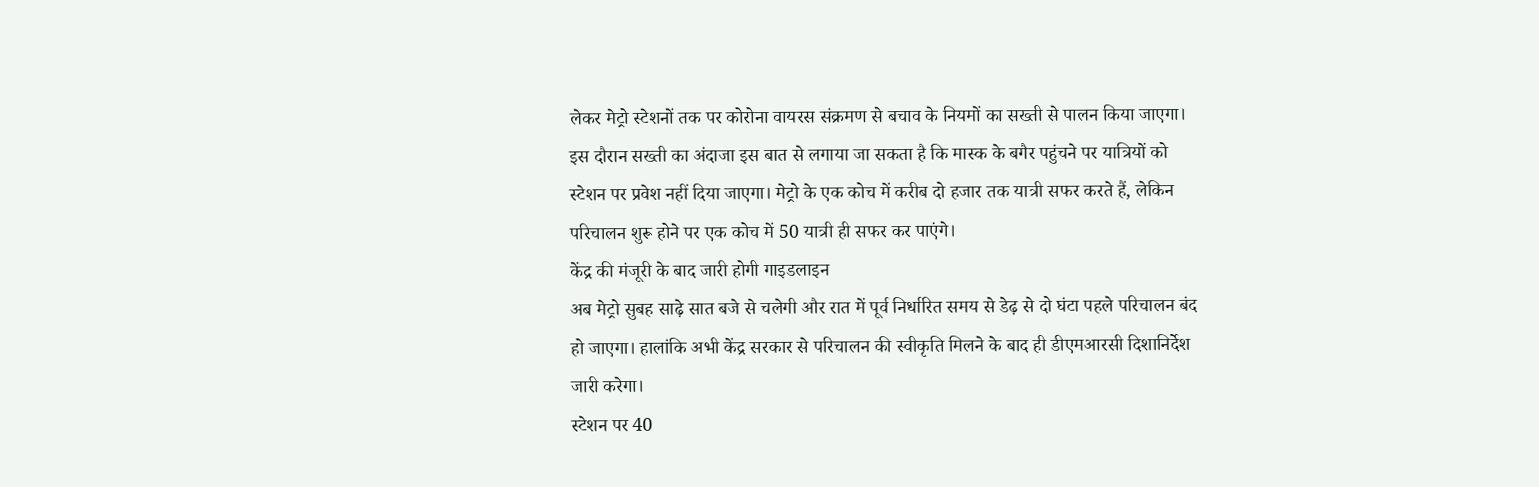लेकर मेट्रो स्टेशनों तक पर कोरोना वायरस संक्रमण से बचाव के नियमों का सख्ती से पालन किया जाएगा। इस दौरान सख्ती का अंदाजा इस बात से लगाया जा सकता है कि मास्क के बगैर पहुंचने पर यात्रियों को स्टेशन पर प्रवेश नहीं दिया जाएगा। मेट्रो के एक कोच में करीब दो हजार तक यात्री सफर करते हैं, लेकिन परिचालन शुरू होने पर एक कोच में 50 यात्री ही सफर कर पाएंगे।
केंद्र की मंजूरी के बाद जारी होगी गाइडलाइन
अब मेट्रो सुबह साढ़े सात बजे से चलेगी और रात में पूर्व निर्धारित समय से डेढ़ से दो घंटा पहले परिचालन बंद हो जाएगा। हालांकि अभी केंद्र सरकार से परिचालन की स्वीकृति मिलने के बाद ही डीएमआरसी दिशानिर्देश जारी करेगा।
स्टेशन पर 40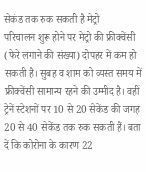सेकंड तक रुक सकती है मेट्रो
परिचालन शुरू होने पर मेट्रो की फ्रीक्वेंसी (फेरे लगाने की संख्या) दोपहर में कम हो सकती है। सुबह व शाम को व्यस्त समय में फ्रीक्वेंसी सामान्य रहने की उम्मीद है। वहीं ट्रेनें स्टेशनों पर 10 से 20 सेकेंड की जगह 20 से 40 सेकेंड तक रुक सकती हैं। बता दें कि कोरोना के कारण 22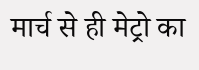मार्च से ही मेट्रो का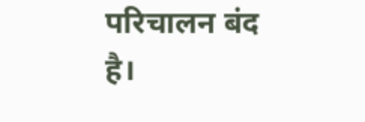परिचालन बंद है।